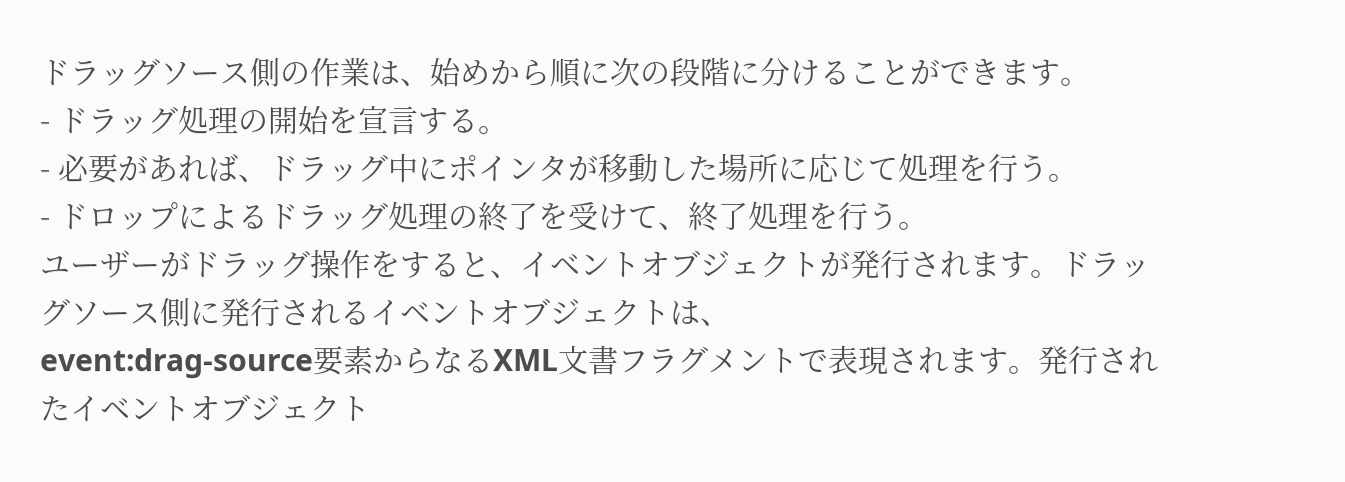ドラッグソース側の作業は、始めから順に次の段階に分けることができます。
- ドラッグ処理の開始を宣言する。
- 必要があれば、ドラッグ中にポインタが移動した場所に応じて処理を行う。
- ドロップによるドラッグ処理の終了を受けて、終了処理を行う。
ユーザーがドラッグ操作をすると、イベントオブジェクトが発行されます。ドラッグソース側に発行されるイベントオブジェクトは、
event:drag-source要素からなるXML文書フラグメントで表現されます。発行されたイベントオブジェクト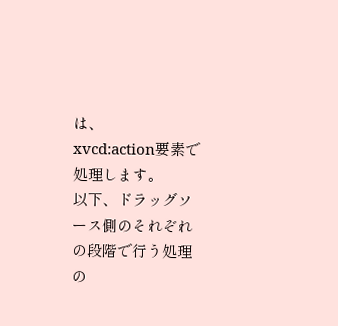は、
xvcd:action要素で処理します。
以下、ドラッグソース側のそれぞれの段階で行う処理の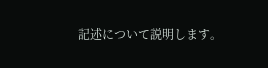記述について説明します。